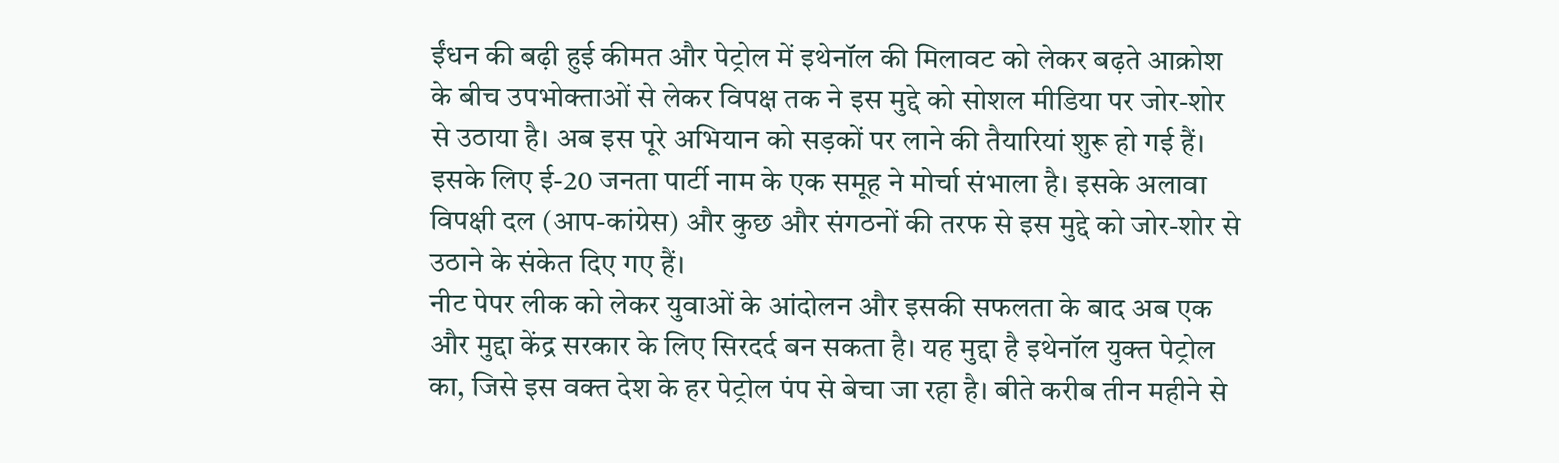ईंधन की बढ़ी हुई कीमत और पेट्रोल में इथेनॉल की मिलावट को लेकर बढ़ते आक्रोश के बीच उपभोक्ताओं से लेकर विपक्ष तक ने इस मुद्दे को सोशल मीडिया पर जोर-शोर से उठाया है। अब इस पूरे अभियान को सड़कों पर लाने की तैयारियां शुरू हो गई हैं। इसके लिए ई-20 जनता पार्टी नाम के एक समूह ने मोर्चा संभाला है। इसके अलावा विपक्षी दल (आप-कांग्रेस) और कुछ और संगठनों की तरफ से इस मुद्दे को जोर-शोर से उठाने के संकेत दिए गए हैं।
नीट पेपर लीक को लेकर युवाओं के आंदोलन और इसकी सफलता के बाद अब एक और मुद्दा केंद्र सरकार के लिए सिरदर्द बन सकता है। यह मुद्दा है इथेनॉल युक्त पेट्रोल का, जिसे इस वक्त देश के हर पेट्रोल पंप से बेचा जा रहा है। बीते करीब तीन महीने से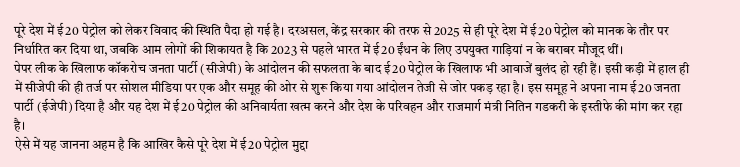पूरे देश में ई20 पेट्रोल को लेकर विवाद की स्थिति पैदा हो गई है। दरअसल, केंद्र सरकार की तरफ से 2025 से ही पूरे देश में ई20 पेट्रोल को मानक के तौर पर निर्धारित कर दिया था, जबकि आम लोगों की शिकायत है कि 2023 से पहले भारत में ई20 ईंधन के लिए उपयुक्त गाड़ियां न के बराबर मौजूद थीं।
पेपर लीक के खिलाफ कॉकरोच जनता पार्टी (सीजेपी) के आंदोलन की सफलता के बाद ई20 पेट्रोल के खिलाफ भी आवाजें बुलंद हो रही हैं। इसी कड़ी में हाल ही में सीजेपी की ही तर्ज पर सोशल मीडिया पर एक और समूह की ओर से शुरू किया गया आंदोलन तेजी से जोर पकड़ रहा है। इस समूह ने अपना नाम ई20 जनता पार्टी (ईजेपी) दिया है और यह देश में ई20 पेट्रोल की अनिवार्यता खत्म करने और देश के परिवहन और राजमार्ग मंत्री नितिन गडकरी के इस्तीफे की मांग कर रहा है।
ऐसे में यह जानना अहम है कि आखिर कैसे पूरे देश में ई20 पेट्रोल मुद्दा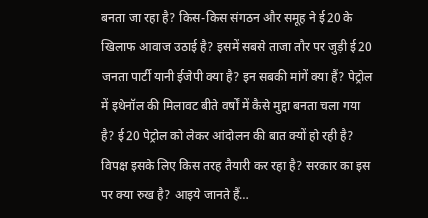बनता जा रहा है? किस-किस संगठन और समूह ने ई20 के खिलाफ आवाज उठाई है? इसमें सबसे ताजा तौर पर जुड़ी ई20 जनता पार्टी यानी ईजेपी क्या है? इन सबकी मांगें क्या हैं? पेट्रोल में इथेनॉल की मिलावट बीते वर्षों में कैसे मुद्दा बनता चला गया है? ई20 पेट्रोल को लेकर आंदोलन की बात क्यों हो रही है? विपक्ष इसके लिए किस तरह तैयारी कर रहा है? सरकार का इस पर क्या रुख है? आइये जानते हैं…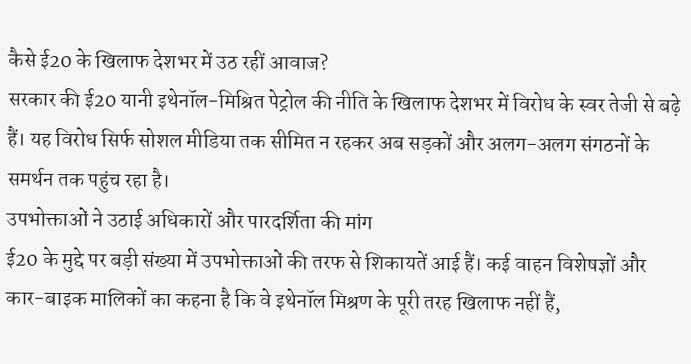कैसे ई20 के खिलाफ देशभर में उठ रहीं आवाज?
सरकार की ई20 यानी इथेनॉल-मिश्रित पेट्रोल की नीति के खिलाफ देशभर में विरोध के स्वर तेजी से बढ़े हैं। यह विरोध सिर्फ सोशल मीडिया तक सीमित न रहकर अब सड़कों और अलग-अलग संगठनों के समर्थन तक पहुंच रहा है।
उपभोक्ताओं ने उठाई अधिकारों और पारदर्शिता की मांग
ई20 के मुद्दे पर बड़ी संख्या में उपभोक्ताओं की तरफ से शिकायतें आई हैं। कई वाहन विशेषज्ञों और कार-बाइक मालिकों का कहना है कि वे इथेनॉल मिश्रण के पूरी तरह खिलाफ नहीं हैं,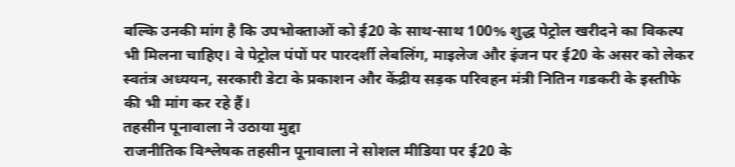बल्कि उनकी मांग है कि उपभोक्ताओं को ई20 के साथ-साथ 100% शुद्ध पेट्रोल खरीदने का विकल्प भी मिलना चाहिए। वे पेट्रोल पंपों पर पारदर्शी लेबलिंग, माइलेज और इंजन पर ई20 के असर को लेकर स्वतंत्र अध्ययन, सरकारी डेटा के प्रकाशन और केंद्रीय सड़क परिवहन मंत्री नितिन गडकरी के इस्तीफे की भी मांग कर रहे हैं।
तहसीन पूनावाला ने उठाया मुद्दा
राजनीतिक विश्लेषक तहसीन पूनावाला ने सोशल मीडिया पर ई20 के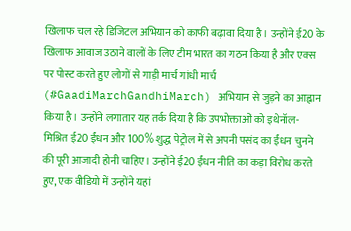खिलाफ चल रहे डिजिटल अभियान को काफी बढ़ावा दिया है। उन्होंने ई20 के खिलाफ आवाज उठाने वालों के लिए टीम भारत का गठन किया है और एक्स पर पोस्ट करते हुए लोगों से गाड़ी मार्च गांधी मार्च (#GaadiMarchGandhiMarch) अभियान से जुड़ने का आह्वान किया है। उन्होंने लगातार यह तर्क दिया है कि उपभोक्ताओं को इथेनॉल-मिश्रित ई20 ईंधन और 100% शुद्ध पेट्रोल में से अपनी पसंद का ईंधन चुनने की पूरी आजादी होनी चाहिए। उन्होंने ई20 ईंधन नीति का कड़ा विरोध करते हुए, एक वीडियो में उन्होंने यहां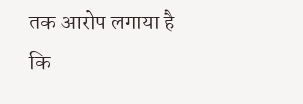तक आरोप लगाया है कि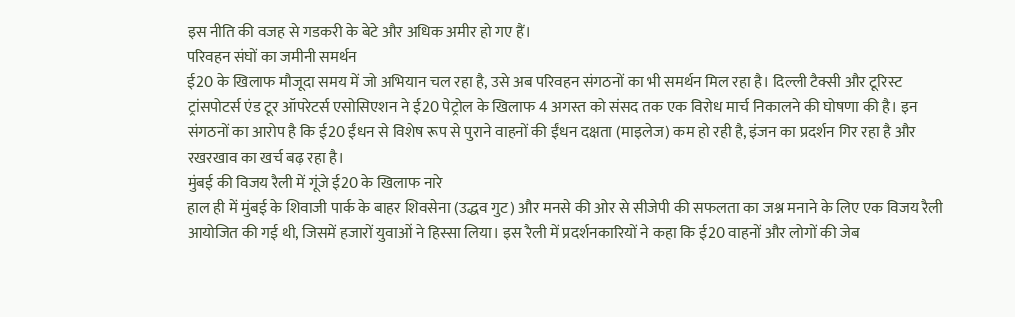इस नीति की वजह से गडकरी के बेटे और अधिक अमीर हो गए हैं।
परिवहन संघों का जमीनी समर्थन
ई20 के खिलाफ मौजूदा समय में जो अभियान चल रहा है, उसे अब परिवहन संगठनों का भी समर्थन मिल रहा है। दिल्ली टैक्सी और टूरिस्ट ट्रांसपोटर्स एंड टूर ऑपरेटर्स एसोसिएशन ने ई20 पेट्रोल के खिलाफ 4 अगस्त को संसद तक एक विरोध मार्च निकालने की घोषणा की है। इन संगठनों का आरोप है कि ई20 ईंधन से विशेष रूप से पुराने वाहनों की ईंधन दक्षता (माइलेज) कम हो रही है, इंजन का प्रदर्शन गिर रहा है और रखरखाव का खर्च बढ़ रहा है।
मुंबई की विजय रैली में गूंजे ई20 के खिलाफ नारे
हाल ही में मुंबई के शिवाजी पार्क के बाहर शिवसेना (उद्धव गुट) और मनसे की ओर से सीजेपी की सफलता का जश्न मनाने के लिए एक विजय रैली आयोजित की गई थी, जिसमें हजारों युवाओं ने हिस्सा लिया। इस रैली में प्रदर्शनकारियों ने कहा कि ई20 वाहनों और लोगों की जेब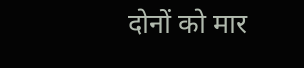दोनों को मार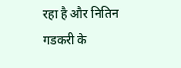रहा है और नितिन गडकरी के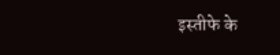इस्तीफे के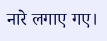नारे लगाए गए।